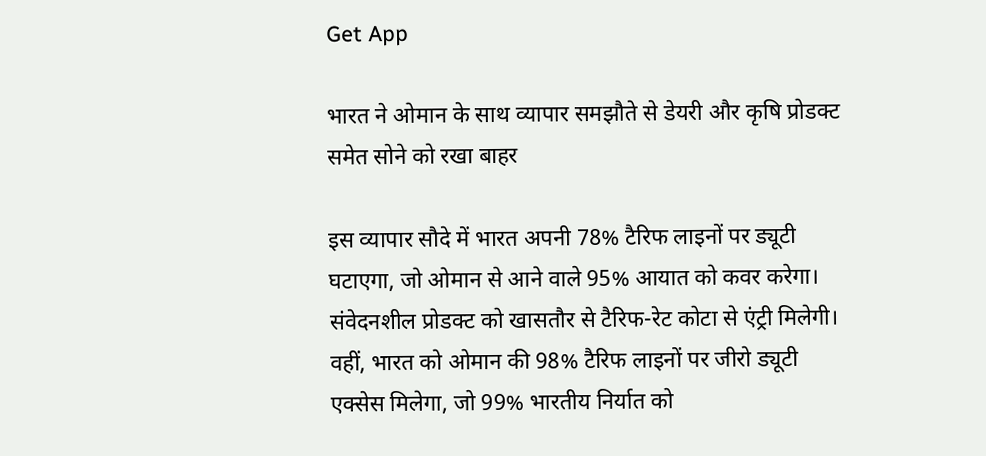Get App

भारत ने ओमान के साथ व्यापार समझौते से डेयरी और कृषि प्रोडक्ट समेत सोने को रखा बाहर

इस व्यापार सौदे में भारत अपनी 78% टैरिफ लाइनों पर ड्यूटी घटाएगा, जो ओमान से आने वाले 95% आयात को कवर करेगा। संवेदनशील प्रोडक्ट को खासतौर से टैरिफ-रेट कोटा से एंट्री मिलेगी। वहीं, भारत को ओमान की 98% टैरिफ लाइनों पर जीरो ड्यूटी एक्सेस मिलेगा, जो 99% भारतीय निर्यात को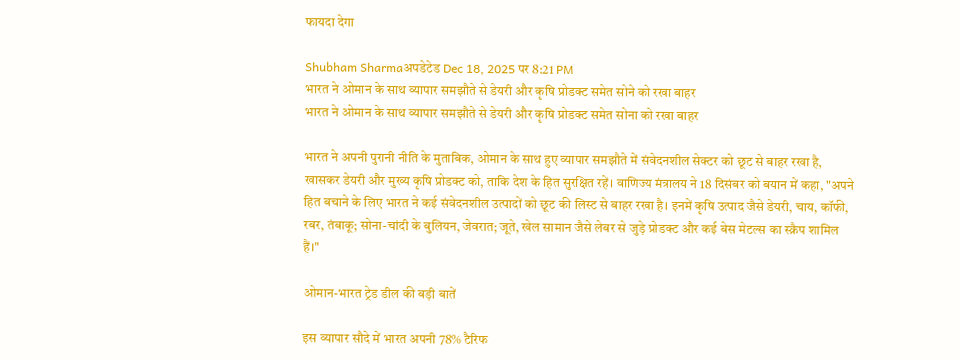फायदा देगा

Shubham Sharmaअपडेटेड Dec 18, 2025 पर 8:21 PM
भारत ने ओमान के साथ व्यापार समझौते से डेयरी और कृषि प्रोडक्ट समेत सोने को रखा बाहर
भारत ने ओमान के साथ व्यापार समझौते से डेयरी और कृषि प्रोडक्ट समेत सोना को रखा बाहर

भारत ने अपनी पुरानी नीति के मुताबिक, ओमान के साथ हुए व्यापार समझौते में संवेदनशील सेक्टर को छूट से बाहर रखा है, खासकर डेयरी और मुख्य कृषि प्रोडक्ट को, ताकि देश के हित सुरक्षित रहें। वाणिज्य मंत्रालय ने 18 दिसंबर को बयान में कहा, "अपने हित बचाने के लिए भारत ने कई संवेदनशील उत्पादों को छूट की लिस्ट से बाहर रखा है। इनमें कृषि उत्पाद जैसे डेयरी, चाय, कॉफी, रबर, तंबाकू; सोना-चांदी के बुलियन, जेवरात; जूते, खेल सामान जैसे लेबर से जुड़े प्रोडक्ट और कई बेस मेटल्स का स्क्रैप शामिल हैं।"

ओमान-भारत ट्रेड डील की बड़ी बातें

इस व्यापार सौदे में भारत अपनी 78% टैरिफ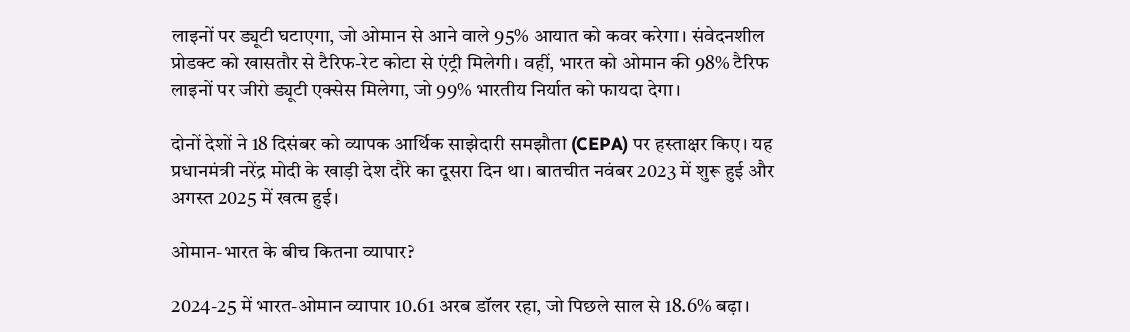लाइनों पर ड्यूटी घटाएगा, जो ओमान से आने वाले 95% आयात को कवर करेगा। संवेदनशील प्रोडक्ट को खासतौर से टैरिफ-रेट कोटा से एंट्री मिलेगी। वहीं, भारत को ओमान की 98% टैरिफ लाइनों पर जीरो ड्यूटी एक्सेस मिलेगा, जो 99% भारतीय निर्यात को फायदा देगा।

दोनों देशों ने 18 दिसंबर को व्यापक आर्थिक साझेदारी समझौता (CEPA) पर हस्ताक्षर किए। यह प्रधानमंत्री नरेंद्र मोदी के खाड़ी देश दौरे का दूसरा दिन था। बातचीत नवंबर 2023 में शुरू हुई और अगस्त 2025 में खत्म हुई।

ओमान-भारत के बीच कितना व्यापार?

2024-25 में भारत-ओमान व्यापार 10.61 अरब डॉलर रहा, जो पिछले साल से 18.6% बढ़ा।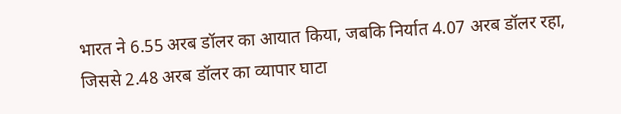भारत ने 6.55 अरब डॉलर का आयात किया, जबकि निर्यात 4.07 अरब डॉलर रहा, जिससे 2.48 अरब डॉलर का व्यापार घाटा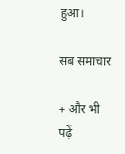हुआ।

सब समाचार

+ और भी पढ़ें